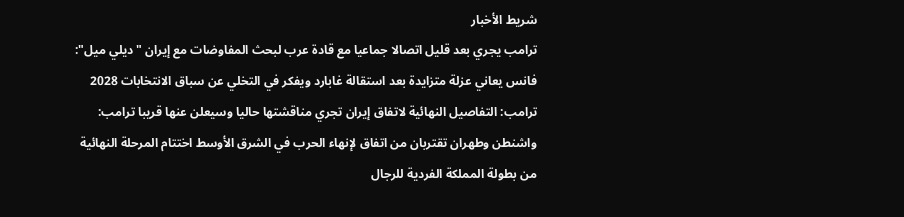شريط الأخبار
ترامب يجري بعد قليل اتصالا جماعيا مع قادة عرب لبحث المفاوضات مع إيران "ديلي ميل": فانس يعاني عزلة متزايدة بعد استقالة غابارد ويفكر في التخلي عن سباق الانتخابات 2028 ترامب: التفاصيل النهائية لاتفاق إيران تجري مناقشتها حاليا وسيعلن عنها قريبا ترامب: واشنطن وطهران تقتربان من اتفاق لإنهاء الحرب في الشرق الأوسط اختتام المرحلة النهائية من بطولة المملكة الفردية للرجال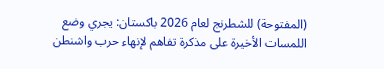(المفتوحة) للشطرنج لعام 2026 باكستان: يجري وضع اللمسات الأخيرة على مذكرة تفاهم لإنهاء حرب واشنطن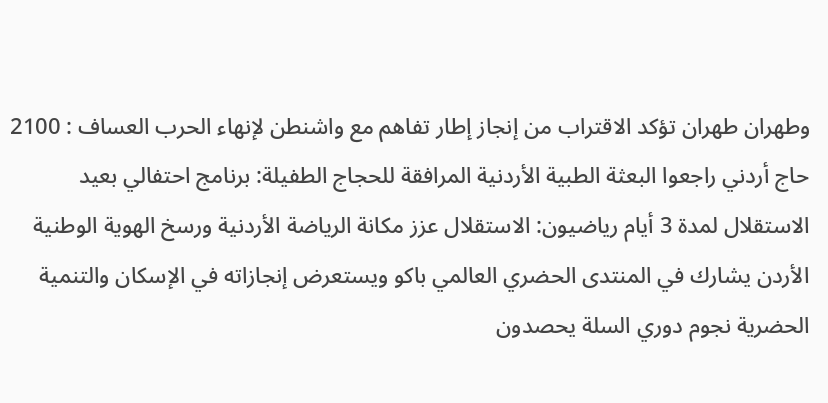وطهران طهران تؤكد الاقتراب من إنجاز إطار تفاهم مع واشنطن لإنهاء الحرب العساف : 2100 حاج أردني راجعوا البعثة الطبية الأردنية المرافقة للحجاج الطفيلة: برنامج احتفالي بعيد الاستقلال لمدة 3 أيام رياضيون: الاستقلال عزز مكانة الرياضة الأردنية ورسخ الهوية الوطنية الأردن يشارك في المنتدى الحضري العالمي باكو ويستعرض إنجازاته في الإسكان والتنمية الحضرية نجوم دوري السلة يحصدون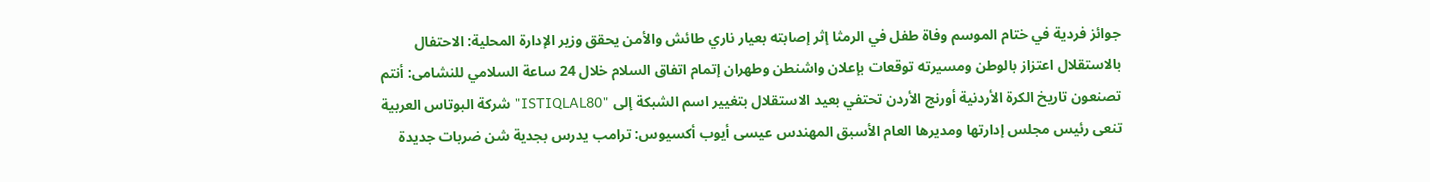جوائز فردية في ختام الموسم وفاة طفل في الرمثا إثر إصابته بعيار ناري طائش والأمن يحقق وزير الإدارة المحلية: الاحتفال بالاستقلال اعتزاز بالوطن ومسيرته توقعات بإعلان واشنطن وطهران إتمام اتفاق السلام خلال 24 ساعة السلامي للنشامى: أنتم تصنعون تاريخ الكرة الأردنية أورنج الأردن تحتفي بعيد الاستقلال بتغيير اسم الشبكة إلى "ISTIQLAL80" شركة البوتاس العربية تنعى رئيس مجلس إدارتها ومديرها العام الأسبق المهندس عيسى أيوب أكسيوس: ترامب يدرس بجدية شن ضربات جديدة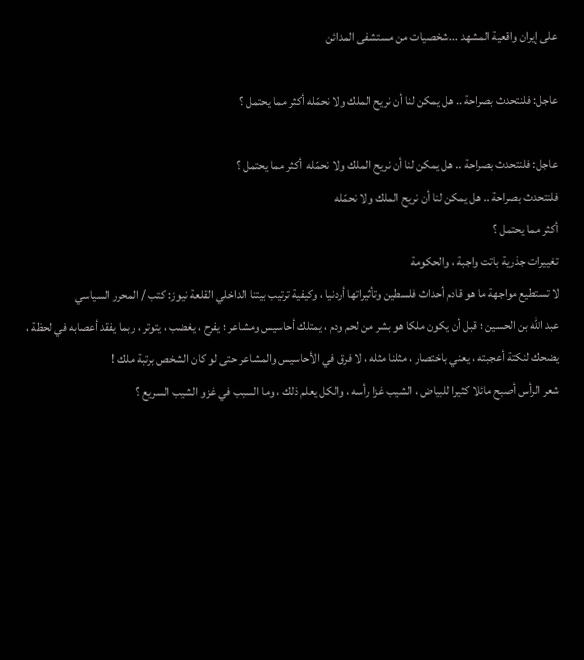على إيران واقعية المشهد ...شخصيات من مستشفى المدائن

عاجل: فلنتحدث بصراحة .. هل يمكن لنا أن نريح الملك ولا نحمّله أكثر مما يحتمل ؟

عاجل: فلنتحدث بصراحة .. هل يمكن لنا أن نريح الملك ولا نحمّله  أكثر مما يحتمل ؟
فلنتحدث بصراحة .. هل يمكن لنا أن نريح الملك ولا نحمّله
أكثر مما يحتمل ؟
تغييرات جذرية باتت واجبة ، والحكومة
لا تستطيع مواجهة ما هو قادم أحداث فلسطين وتأثيراتها أردنيا ، وكيفية ترتيب بيتنا الداخلي القلعة نيوز: كتب / المحرر السياسي
عبد الله بن الحسين ؛ قبل أن يكون ملكا هو بشر من لحم ودم ، يمتلك أحاسيس ومشاعر ؛ يفرح ، يغضب ، يتوتر ، ربما يفقد أعصابه في لحظة ، يضحك لنكتة أعجبته ، يعني باختصار ، مثلنا مثله ، لا فرق في الأحاسيس والمشاعر حتى لو كان الشخص برتبة ملك !
شعر الرأس أصبح مائلا كثيرا للبياض ، الشيب غزا رأسه ، والكل يعلم ذلك ، وما السبب في غزو الشيب السريع ؟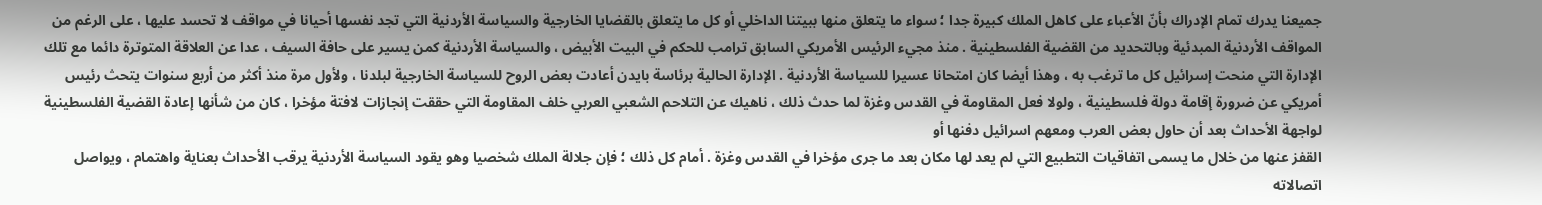جميعنا يدرك تمام الإدراك بأنّ الأعباء على كاهل الملك كبيرة جدا ؛ سواء ما يتعلق منها ببيتنا الداخلي أو كل ما يتعلق بالقضايا الخارجية والسياسة الأردنية التي تجد نفسها أحيانا في مواقف لا تحسد عليها ، على الرغم من المواقف الأردنية المبدئية وبالتحديد من القضية الفلسطينية . منذ مجيء الرئيس الأمريكي السابق ترامب للحكم في البيت الأبيض ، والسياسة الأردنية كمن يسير على حافة السيف ، عدا عن العلاقة المتوترة دائما مع تلك الإدارة التي منحت إسرائيل كل ما ترغب به ، وهذا أيضا كان امتحانا عسيرا للسياسة الأردنية . الإدارة الحالية برئاسة بايدن أعادت بعض الروح للسياسة الخارجية لبلدنا ، ولأول مرة منذ أكثر من أربع سنوات يتحث رئيس أمريكي عن ضرورة إقامة دولة فلسطينية ، ولولا فعل المقاومة في القدس وغزة لما حدث ذلك ، ناهيك عن التلاحم الشعبي العربي خلف المقاومة التي حققت إنجازات لافتة مؤخرا ، كان من شأنها إعادة القضية الفلسطينية لواجهة الأحداث بعد أن حاول بعض العرب ومعهم اسرائيل دفنها أو
القفز عنها من خلال ما يسمى اتفاقيات التطبيع التي لم يعد لها مكان بعد ما جرى مؤخرا في القدس وغزة . أمام كل ذلك ؛ فإن جلالة الملك شخصيا وهو يقود السياسة الأردنية يرقب الأحداث بعناية واهتمام ، ويواصل اتصالاته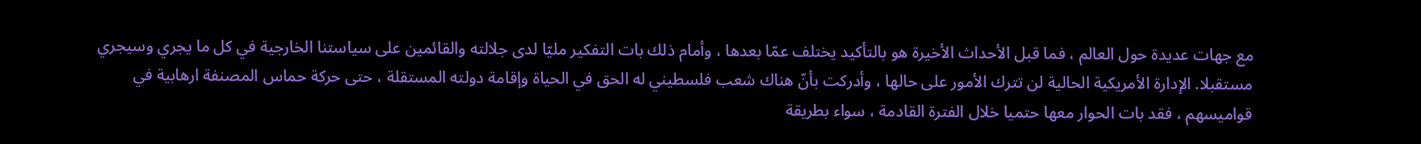مع جهات عديدة حول العالم ، فما قبل الأحداث الأخيرة هو بالتأكيد يختلف عمّا بعدها ، وأمام ذلك بات التفكير مليّا لدى جلالته والقائمين على سياستنا الخارجية في كل ما يجري وسيجري مستقبلا. الإدارة الأمريكية الحالية لن تترك الأمور على حالها ، وأدركت بأنّ هناك شعب فلسطيني له الحق في الحياة وإقامة دولته المستقلة ، حتى حركة حماس المصنفة ارهابية في قواميسهم ، فقد بات الحوار معها حتميا خلال الفترة القادمة ، سواء بطريقة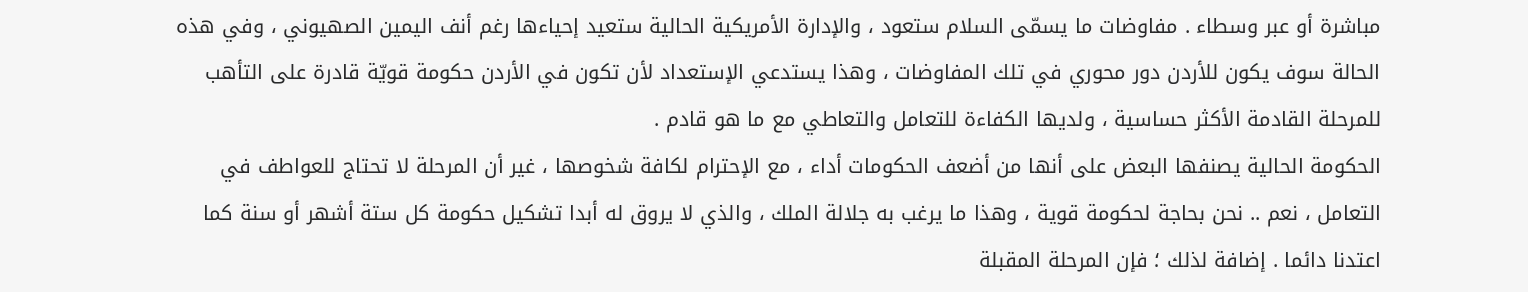مباشرة أو عبر وسطاء . مفاوضات ما يسمّى السلام ستعود ، والإدارة الأمريكية الحالية ستعيد إحياءها رغم أنف اليمين الصهيوني ، وفي هذه الحالة سوف يكون للأردن دور محوري في تلك المفاوضات ، وهذا يستدعي الإستعداد لأن تكون في الأردن حكومة قويّة قادرة على التأهب للمرحلة القادمة الأكثر حساسية ، ولديها الكفاءة للتعامل والتعاطي مع ما هو قادم .
الحكومة الحالية يصنفها البعض على أنها من أضعف الحكومات أداء ، مع الإحترام لكافة شخوصها ، غير أن المرحلة لا تحتاج للعواطف في التعامل ، نعم .. نحن بحاجة لحكومة قوية ، وهذا ما يرغب به جلالة الملك ، والذي لا يروق له أبدا تشكيل حكومة كل ستة أشهر أو سنة كما اعتدنا دائما . إضافة لذلك ؛ فإن المرحلة المقبلة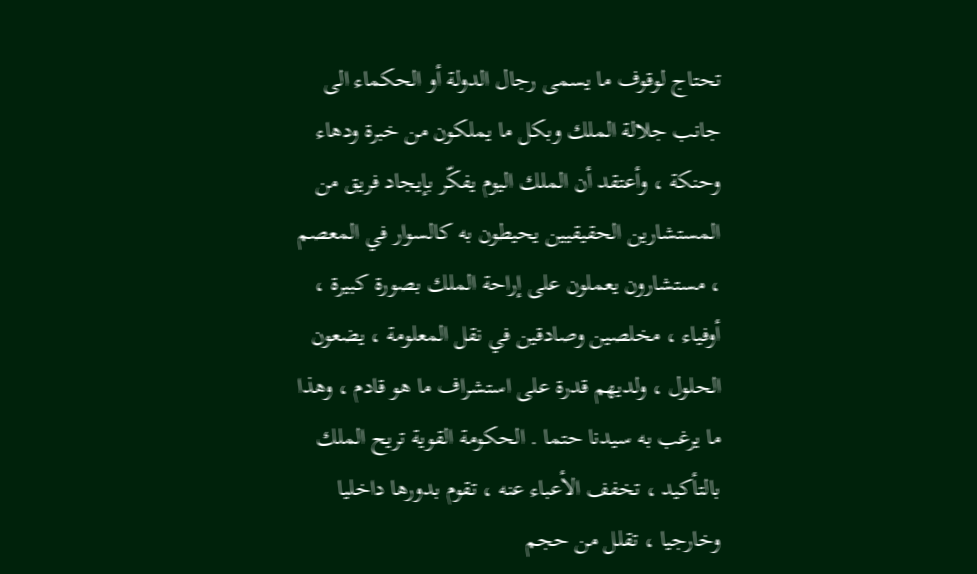تحتاج لوقوف ما يسمى رجال الدولة أو الحكماء الى جانب جلالة الملك وبكل ما يملكون من خبرة ودهاء وحنكة ، وأعتقد أن الملك اليوم يفكّر بإيجاد فريق من المستشارين الحقيقيين يحيطون به كالسوار في المعصم ، مستشارون يعملون على إراحة الملك بصورة كبيرة ، أوفياء ، مخلصين وصادقين في نقل المعلومة ، يضعون الحلول ، ولديهم قدرة على استشراف ما هو قادم ، وهذا ما يرغب به سيدنا حتما . الحكومة القوية تريح الملك بالتأكيد ، تخفف الأعباء عنه ، تقوم بدورها داخليا وخارجيا ، تقلل من حجم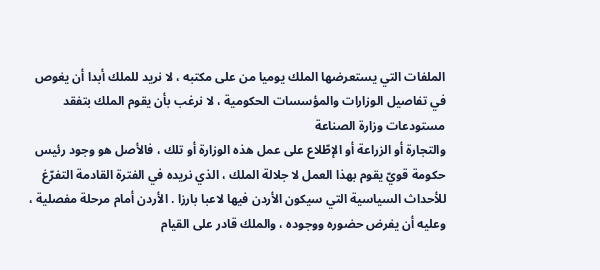الملفات التي يستعرضها الملك يوميا من على مكتبه ، لا نريد للملك أبدا أن يغوص في تفاصيل الوزارات والمؤسسات الحكومية ، لا نرغب بأن يقوم الملك بتفقد مستودعات وزارة الصناعة
والتجارة أو الزراعة أو الإطّلاع على عمل هذه الوزارة أو تلك ، فالأصل هو وجود رئيس حكومة قويّ يقوم بهذا العمل لا جلالة الملك ، الذي نريده في الفترة القادمة التفرّغ للأحداث السياسية التي سيكون الأردن فيها لاعبا بارزا . الأردن أمام مرحلة مفصلية ، وعليه أن يفرض حضوره ووجوده ، والملك قادر على القيام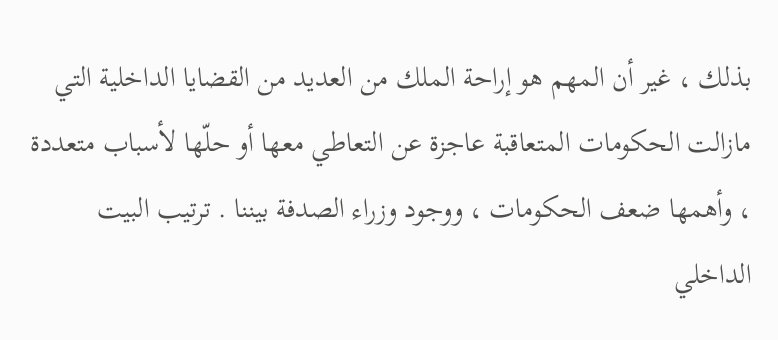بذلك ، غير أن المهم هو إراحة الملك من العديد من القضايا الداخلية التي مازالت الحكومات المتعاقبة عاجزة عن التعاطي معها أو حلّها لأسباب متعددة ، وأهمها ضعف الحكومات ، ووجود وزراء الصدفة بيننا . ترتيب البيت الداخلي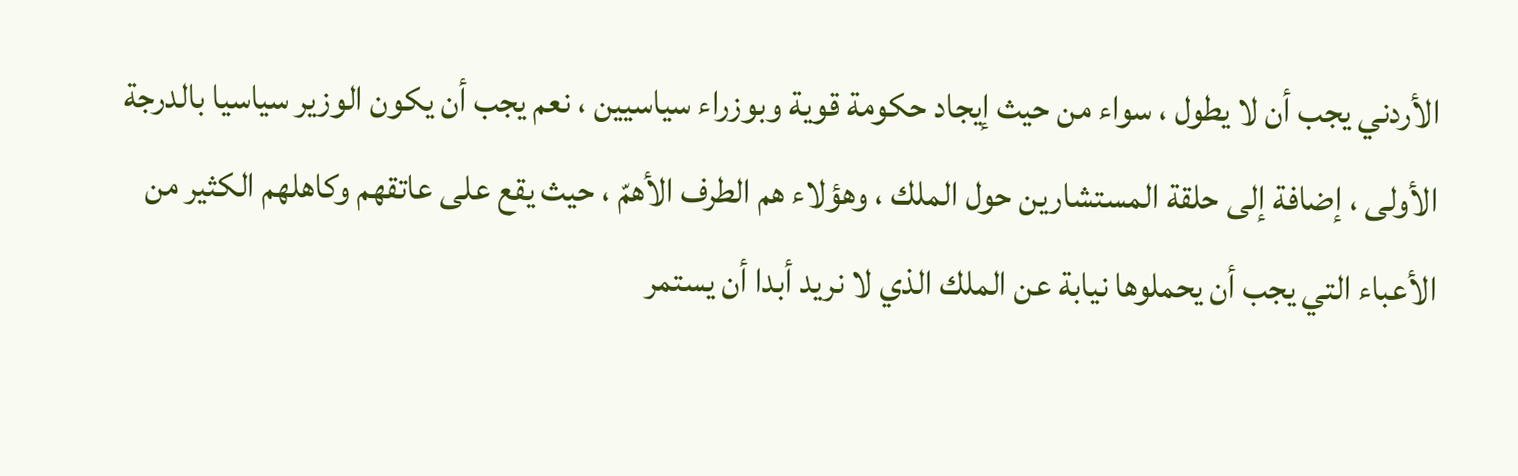الأردني يجب أن لا يطول ، سواء من حيث إيجاد حكومة قوية وبوزراء سياسيين ، نعم يجب أن يكون الوزير سياسيا بالدرجة الأولى ، إضافة إلى حلقة المستشارين حول الملك ، وهؤلاء هم الطرف الأهمّ ، حيث يقع على عاتقهم وكاهلهم الكثير من الأعباء التي يجب أن يحملوها نيابة عن الملك الذي لا نريد أبدا أن يستمر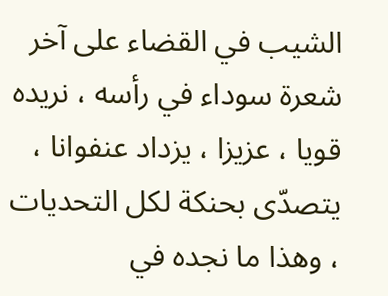الشيب في القضاء على آخر شعرة سوداء في رأسه ، نريده قويا ، عزيزا ، يزداد عنفوانا ، يتصدّى بحنكة لكل التحديات ، وهذا ما نجده في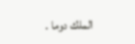الملك دوما .